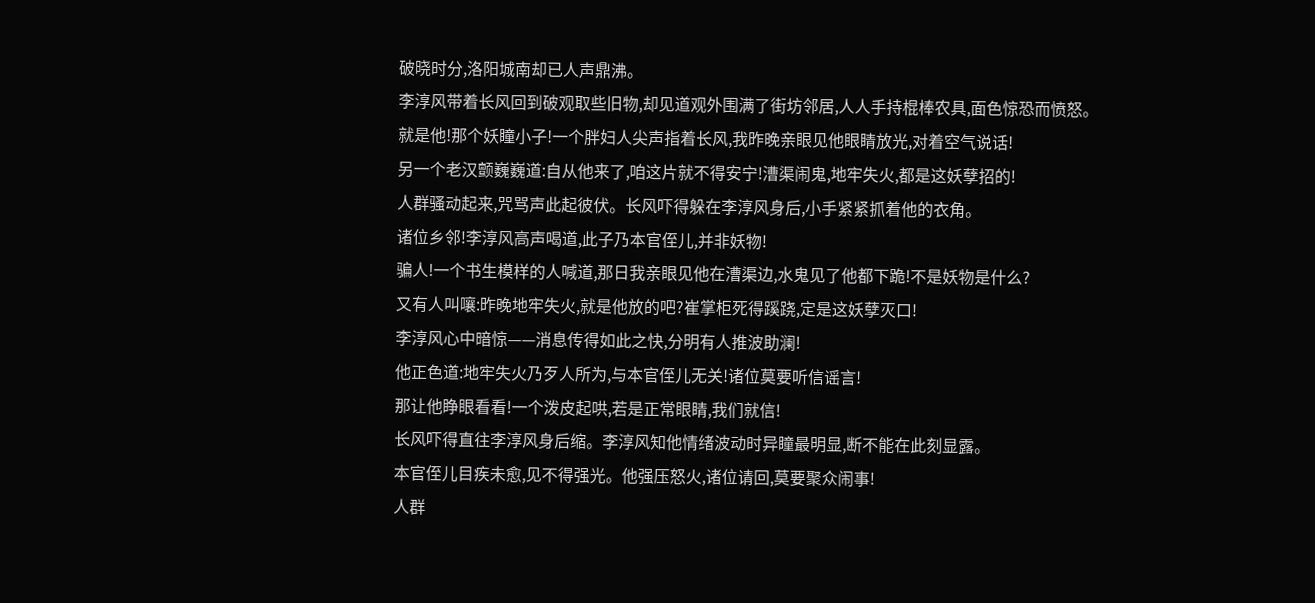破晓时分,洛阳城南却已人声鼎沸。
李淳风带着长风回到破观取些旧物,却见道观外围满了街坊邻居,人人手持棍棒农具,面色惊恐而愤怒。
就是他!那个妖瞳小子!一个胖妇人尖声指着长风,我昨晚亲眼见他眼睛放光,对着空气说话!
另一个老汉颤巍巍道:自从他来了,咱这片就不得安宁!漕渠闹鬼,地牢失火,都是这妖孽招的!
人群骚动起来,咒骂声此起彼伏。长风吓得躲在李淳风身后,小手紧紧抓着他的衣角。
诸位乡邻!李淳风高声喝道,此子乃本官侄儿,并非妖物!
骗人!一个书生模样的人喊道,那日我亲眼见他在漕渠边,水鬼见了他都下跪!不是妖物是什么?
又有人叫嚷:昨晚地牢失火,就是他放的吧?崔掌柜死得蹊跷,定是这妖孽灭口!
李淳风心中暗惊——消息传得如此之快,分明有人推波助澜!
他正色道:地牢失火乃歹人所为,与本官侄儿无关!诸位莫要听信谣言!
那让他睁眼看看!一个泼皮起哄,若是正常眼睛,我们就信!
长风吓得直往李淳风身后缩。李淳风知他情绪波动时异瞳最明显,断不能在此刻显露。
本官侄儿目疾未愈,见不得强光。他强压怒火,诸位请回,莫要聚众闹事!
人群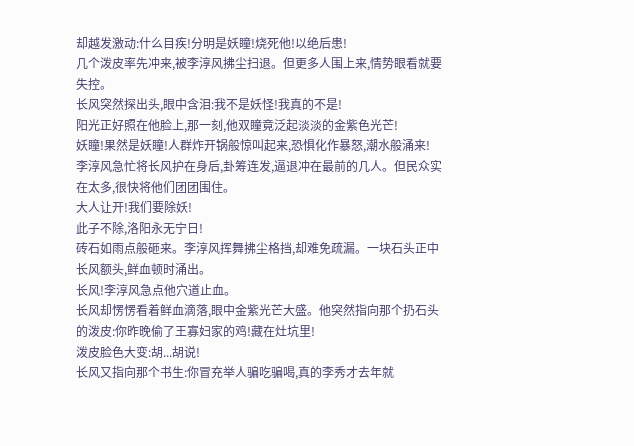却越发激动:什么目疾!分明是妖瞳!烧死他!以绝后患!
几个泼皮率先冲来,被李淳风拂尘扫退。但更多人围上来,情势眼看就要失控。
长风突然探出头,眼中含泪:我不是妖怪!我真的不是!
阳光正好照在他脸上,那一刻,他双瞳竟泛起淡淡的金紫色光芒!
妖瞳!果然是妖瞳!人群炸开锅般惊叫起来,恐惧化作暴怒,潮水般涌来!
李淳风急忙将长风护在身后,卦筹连发,逼退冲在最前的几人。但民众实在太多,很快将他们团团围住。
大人让开!我们要除妖!
此子不除,洛阳永无宁日!
砖石如雨点般砸来。李淳风挥舞拂尘格挡,却难免疏漏。一块石头正中长风额头,鲜血顿时涌出。
长风!李淳风急点他穴道止血。
长风却愣愣看着鲜血滴落,眼中金紫光芒大盛。他突然指向那个扔石头的泼皮:你昨晚偷了王寡妇家的鸡!藏在灶坑里!
泼皮脸色大变:胡...胡说!
长风又指向那个书生:你冒充举人骗吃骗喝,真的李秀才去年就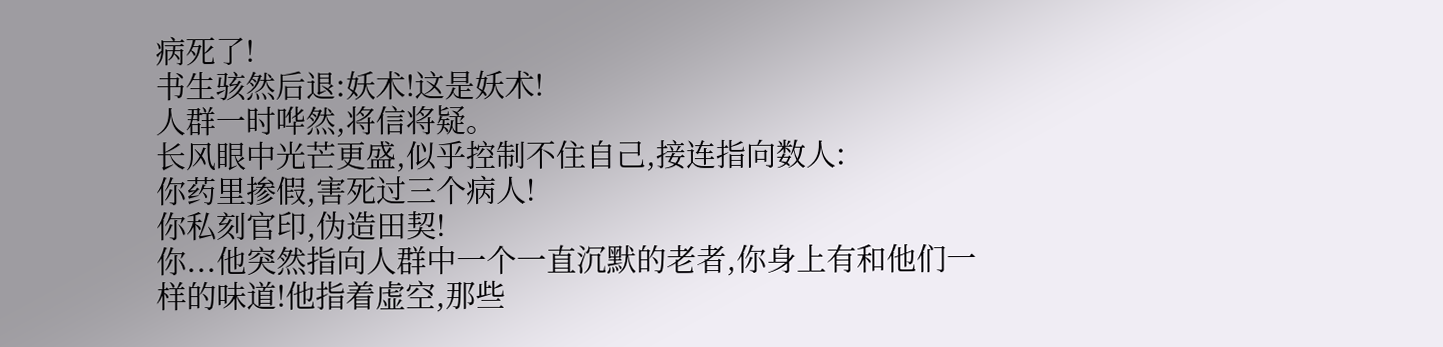病死了!
书生骇然后退:妖术!这是妖术!
人群一时哗然,将信将疑。
长风眼中光芒更盛,似乎控制不住自己,接连指向数人:
你药里掺假,害死过三个病人!
你私刻官印,伪造田契!
你...他突然指向人群中一个一直沉默的老者,你身上有和他们一样的味道!他指着虚空,那些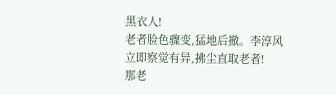黑衣人!
老者脸色骤变,猛地后撤。李淳风立即察觉有异,拂尘直取老者!
那老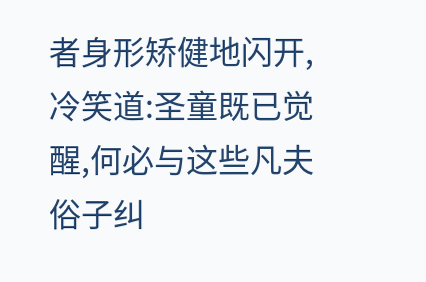者身形矫健地闪开,冷笑道:圣童既已觉醒,何必与这些凡夫俗子纠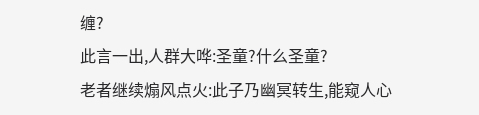缠?
此言一出,人群大哗:圣童?什么圣童?
老者继续煽风点火:此子乃幽冥转生,能窥人心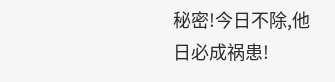秘密!今日不除,他日必成祸患!